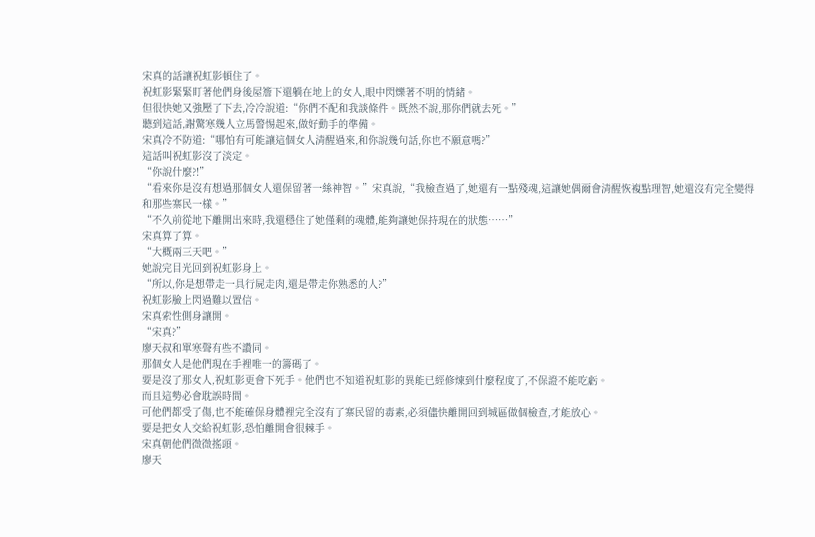宋真的話讓祝虹影頓住了。
祝虹影緊緊盯著他們身後屋簷下還躺在地上的女人,眼中閃爍著不明的情緒。
但很快她又強壓了下去,冷冷說道:“你們不配和我談條件。既然不說,那你們就去死。”
聽到這話,謝驚寒幾人立馬警惕起來,做好動手的準備。
宋真冷不防道:“哪怕有可能讓這個女人清醒過來,和你說幾句話,你也不願意嗎?”
這話叫祝虹影沒了淡定。
“你說什麼?!”
“看來你是沒有想過那個女人還保留著一絲神智。”宋真說,“我檢查過了,她還有一點殘魂,這讓她偶爾會清醒恢複點理智,她還沒有完全變得和那些寨民一樣。”
“不久前從地下離開出來時,我還穩住了她僅剩的魂體,能夠讓她保持現在的狀態……”
宋真算了算。
“大概兩三天吧。”
她說完目光回到祝虹影身上。
“所以,你是想帶走一具行屍走肉,還是帶走你熟悉的人?”
祝虹影臉上閃過難以置信。
宋真索性側身讓開。
“宋真?”
廖天叔和單寒聲有些不讚同。
那個女人是他們現在手裡唯一的籌碼了。
要是沒了那女人,祝虹影更會下死手。他們也不知道祝虹影的異能已經修煉到什麼程度了,不保證不能吃虧。
而且這勢必會耽誤時間。
可他們都受了傷,也不能確保身體裡完全沒有了寨民留的毒素,必須儘快離開回到城區做個檢查,才能放心。
要是把女人交給祝虹影,恐怕離開會很棘手。
宋真朝他們微微搖頭。
廖天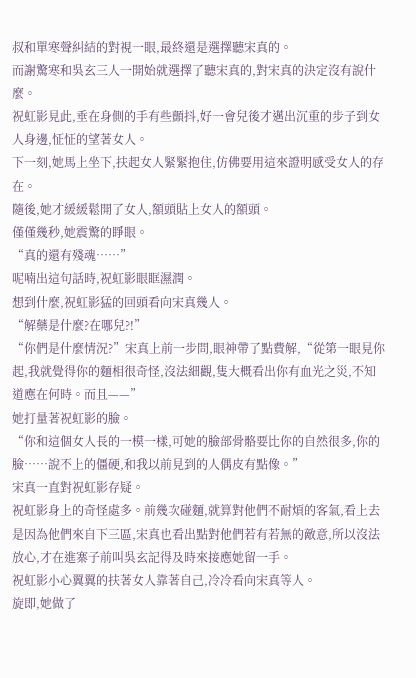叔和單寒聲糾結的對視一眼,最終還是選擇聽宋真的。
而謝驚寒和吳玄三人一開始就選擇了聽宋真的,對宋真的決定沒有說什麼。
祝虹影見此,垂在身側的手有些顫抖,好一會兒後才邁出沉重的步子到女人身邊,怔怔的望著女人。
下一刻,她馬上坐下,扶起女人緊緊抱住,仿佛要用這來證明感受女人的存在。
隨後,她才緩緩鬆開了女人,額頭貼上女人的額頭。
僅僅幾秒,她震驚的睜眼。
“真的還有殘魂……”
呢喃出這句話時,祝虹影眼眶濕潤。
想到什麼,祝虹影猛的回頭看向宋真幾人。
“解藥是什麼?在哪兒?!”
“你們是什麼情況?”宋真上前一步問,眼神帶了點費解,“從第一眼見你起,我就覺得你的麵相很奇怪,沒法細觀,隻大概看出你有血光之災,不知道應在何時。而且——”
她打量著祝虹影的臉。
“你和這個女人長的一模一樣,可她的臉部骨骼要比你的自然很多,你的臉……說不上的僵硬,和我以前見到的人偶皮有點像。”
宋真一直對祝虹影存疑。
祝虹影身上的奇怪處多。前幾次碰麵,就算對他們不耐煩的客氣,看上去是因為他們來自下三區,宋真也看出點對他們若有若無的敵意,所以沒法放心,才在進寨子前叫吳玄記得及時來接應她留一手。
祝虹影小心翼翼的扶著女人靠著自己,冷冷看向宋真等人。
旋即,她做了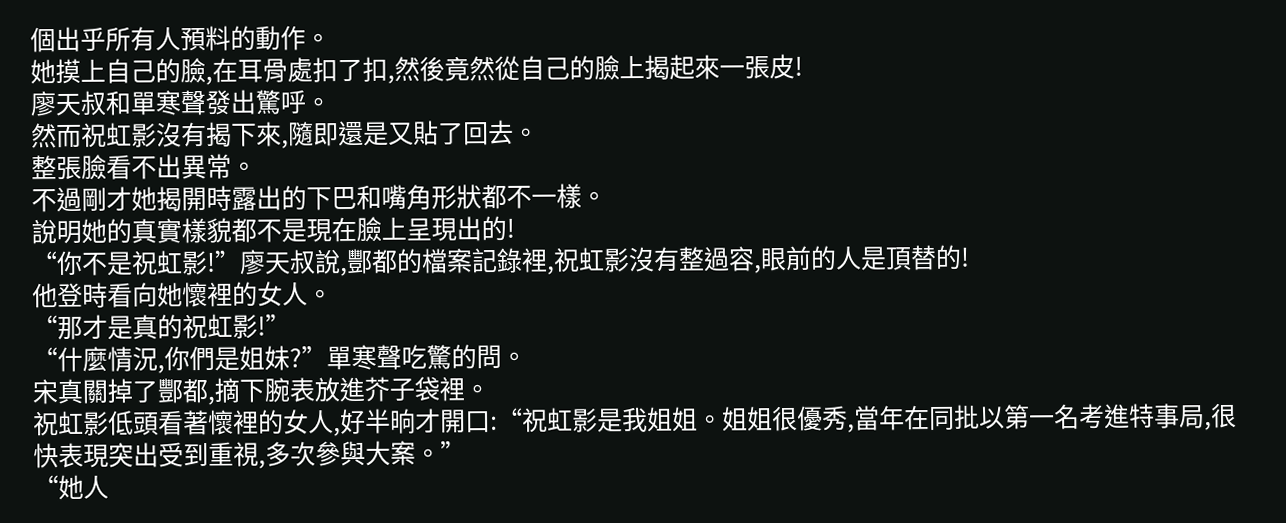個出乎所有人預料的動作。
她摸上自己的臉,在耳骨處扣了扣,然後竟然從自己的臉上揭起來一張皮!
廖天叔和單寒聲發出驚呼。
然而祝虹影沒有揭下來,隨即還是又貼了回去。
整張臉看不出異常。
不過剛才她揭開時露出的下巴和嘴角形狀都不一樣。
說明她的真實樣貌都不是現在臉上呈現出的!
“你不是祝虹影!”廖天叔說,酆都的檔案記錄裡,祝虹影沒有整過容,眼前的人是頂替的!
他登時看向她懷裡的女人。
“那才是真的祝虹影!”
“什麼情況,你們是姐妹?”單寒聲吃驚的問。
宋真關掉了酆都,摘下腕表放進芥子袋裡。
祝虹影低頭看著懷裡的女人,好半晌才開口:“祝虹影是我姐姐。姐姐很優秀,當年在同批以第一名考進特事局,很快表現突出受到重視,多次參與大案。”
“她人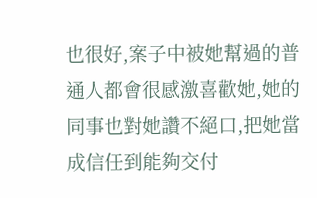也很好,案子中被她幫過的普通人都會很感激喜歡她,她的同事也對她讚不絕口,把她當成信任到能夠交付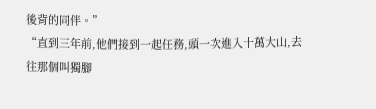後背的同伴。”
“直到三年前,他們接到一起任務,頭一次進入十萬大山,去往那個叫獨腳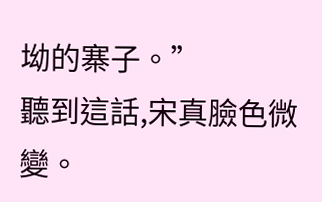坳的寨子。”
聽到這話,宋真臉色微變。